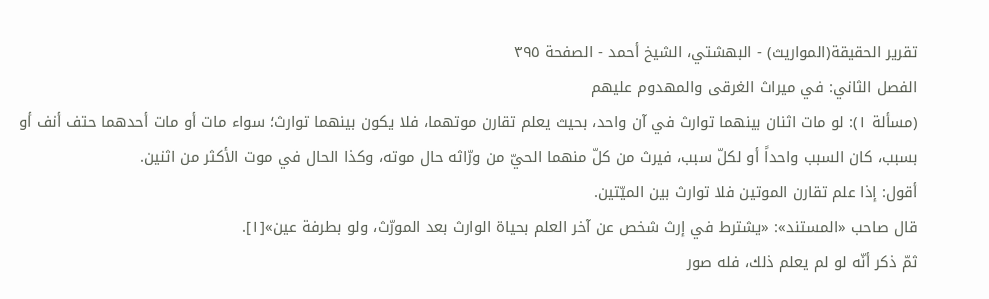تقرير الحقيقة(المواريث) - البهشتي، الشيخ أحمد - الصفحة ٣٩٥
الفصل الثاني: في ميراث الغرقى والمهدوم عليهم
(مسألة ١): لو مات اثنان بينهما توارث في آن واحد، بحيث يعلم تقارن موتهما، فلا يكون بينهما توارث؛ سواء مات أو مات أحدهما حتف أنف أو بسبب، كان السبب واحداً أو لكلّ سبب، فيرث من كلّ منهما الحيّ من ورّاثه حال موته، وكذا الحال في موت الأكثر من اثنين.
أقول: إذا علم تقارن الموتين فلا توارث بين الميّتين.
قال صاحب «المستند»: «يشترط في إرث شخص عن آخر العلم بحياة الوارث بعد المورّث، ولو بطرفة عين»[١].
ثمّ ذكر أنّه لو لم يعلم ذلك، فله صور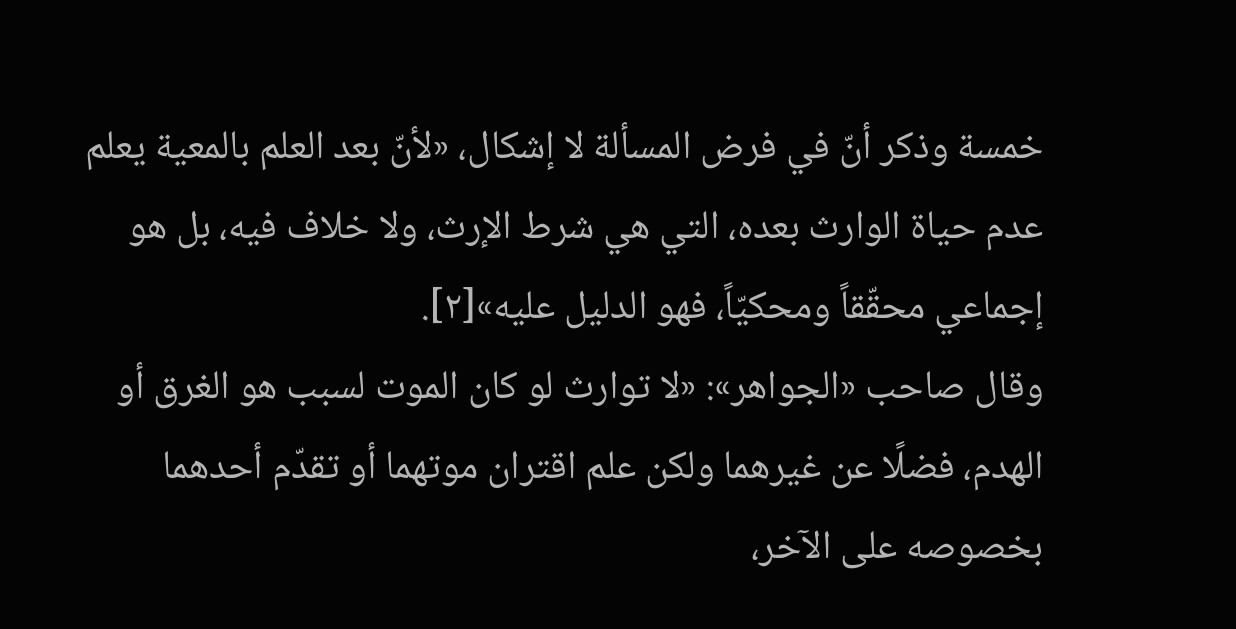خمسة وذكر أنّ في فرض المسألة لا إشكال، «لأنّ بعد العلم بالمعية يعلم عدم حياة الوارث بعده، التي هي شرط الإرث، ولا خلاف فيه، بل هو إجماعي محقّقاً ومحكيّاً، فهو الدليل عليه»[٢].
وقال صاحب «الجواهر»: «لا توارث لو كان الموت لسبب هو الغرق أو الهدم، فضلًا عن غيرهما ولكن علم اقتران موتهما أو تقدّم أحدهما بخصوصه على الآخر،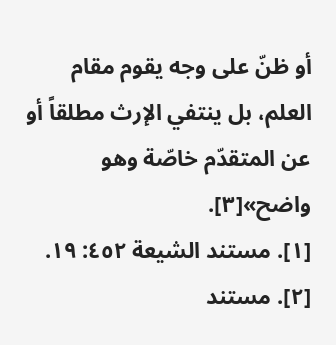أو ظنّ على وجه يقوم مقام العلم، بل ينتفي الإرث مطلقاً أو عن المتقدّم خاصّة وهو واضح»[٣].
[١]. مستند الشيعة ٤٥٢: ١٩.
[٢]. مستند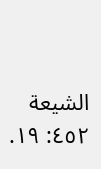الشيعة ٤٥٢: ١٩.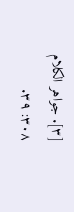[٣]. جواهر الكلام ٣٠٨: ٣٩.